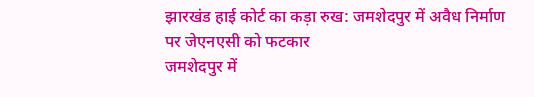झारखंड हाई कोर्ट का कड़ा रुख: जमशेदपुर में अवैध निर्माण पर जेएनएसी को फटकार
जमशेदपुर में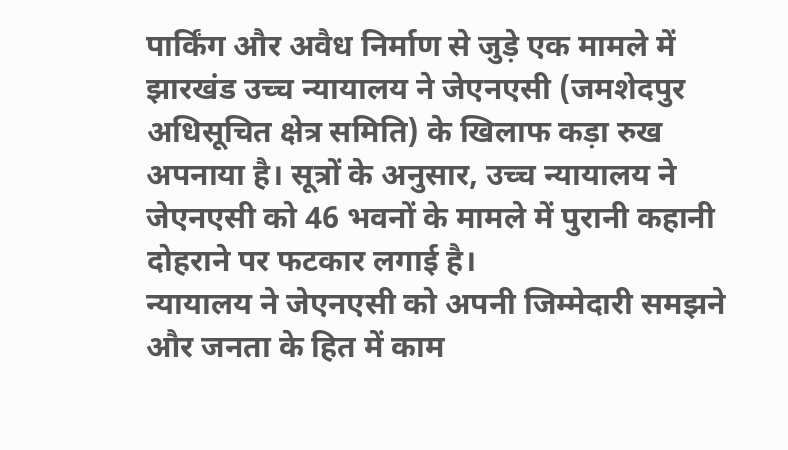पार्किंग और अवैध निर्माण से जुड़े एक मामले में झारखंड उच्च न्यायालय ने जेएनएसी (जमशेदपुर अधिसूचित क्षेत्र समिति) के खिलाफ कड़ा रुख अपनाया है। सूत्रों के अनुसार, उच्च न्यायालय ने जेएनएसी को 46 भवनों के मामले में पुरानी कहानी दोहराने पर फटकार लगाई है।
न्यायालय ने जेएनएसी को अपनी जिम्मेदारी समझने और जनता के हित में काम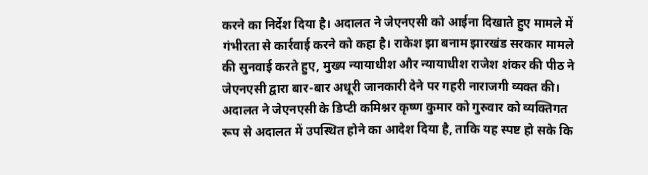करने का निर्देश दिया है। अदालत ने जेएनएसी को आईना दिखाते हुए मामले में गंभीरता से कार्रवाई करने को कहा है। राकेश झा बनाम झारखंड सरकार मामले की सुनवाई करते हुए, मुख्य न्यायाधीश और न्यायाधीश राजेश शंकर की पीठ ने जेएनएसी द्वारा बार-बार अधूरी जानकारी देने पर गहरी नाराजगी व्यक्त की।
अदालत ने जेएनएसी के डिप्टी कमिश्नर कृष्ण कुमार को गुरुवार को व्यक्तिगत रूप से अदालत में उपस्थित होने का आदेश दिया है, ताकि यह स्पष्ट हो सके कि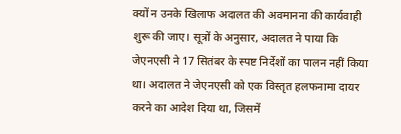क्यों न उनके खिलाफ अदालत की अवमानना की कार्यवाही शुरू की जाए। सूत्रों के अनुसार, अदालत ने पाया कि जेएनएसी ने 17 सितंबर के स्पष्ट निर्देशों का पालन नहीं किया था। अदालत ने जेएनएसी को एक विस्तृत हलफनामा दायर करने का आदेश दिया था, जिसमें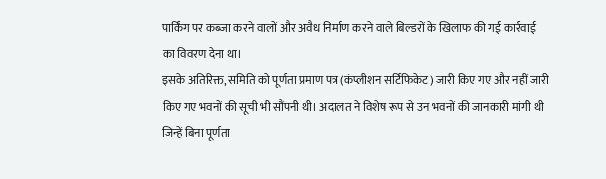पार्किंग पर कब्जा करने वालों और अवैध निर्माण करने वाले बिल्डरों के खिलाफ की गई कार्रवाई का विवरण देना था।
इसके अतिरिक्त, समिति को पूर्णता प्रमाण पत्र (कंप्लीशन सर्टिफिकेट) जारी किए गए और नहीं जारी किए गए भवनों की सूची भी सौंपनी थी। अदालत ने विशेष रूप से उन भवनों की जानकारी मांगी थी जिन्हें बिना पूर्णता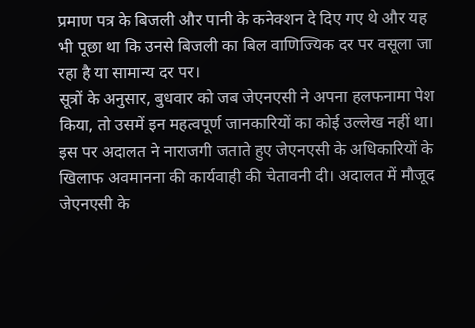प्रमाण पत्र के बिजली और पानी के कनेक्शन दे दिए गए थे और यह भी पूछा था कि उनसे बिजली का बिल वाणिज्यिक दर पर वसूला जा रहा है या सामान्य दर पर।
सूत्रों के अनुसार, बुधवार को जब जेएनएसी ने अपना हलफनामा पेश किया, तो उसमें इन महत्वपूर्ण जानकारियों का कोई उल्लेख नहीं था। इस पर अदालत ने नाराजगी जताते हुए जेएनएसी के अधिकारियों के खिलाफ अवमानना की कार्यवाही की चेतावनी दी। अदालत में मौजूद जेएनएसी के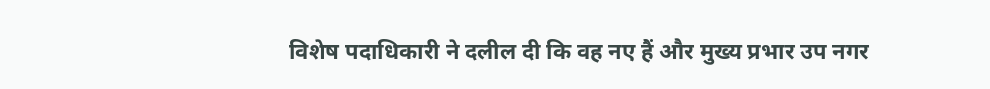विशेष पदाधिकारी ने दलील दी कि वह नए हैं और मुख्य प्रभार उप नगर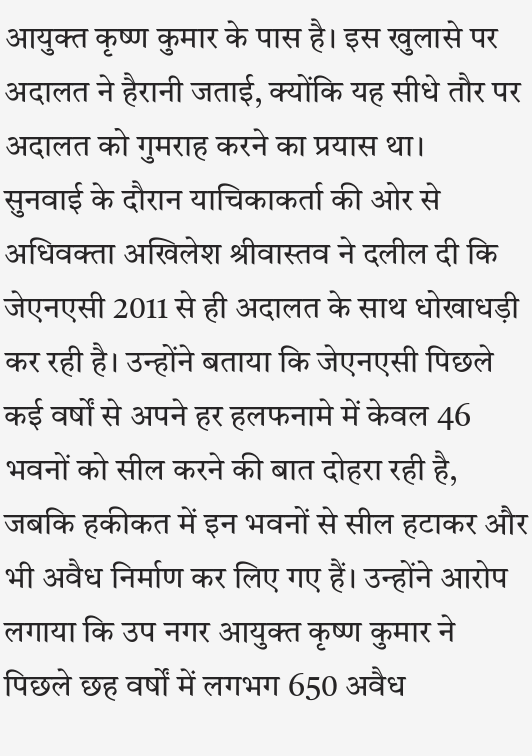आयुक्त कृष्ण कुमार के पास है। इस खुलासे पर अदालत ने हैरानी जताई, क्योंकि यह सीधे तौर पर अदालत को गुमराह करने का प्रयास था।
सुनवाई के दौरान याचिकाकर्ता की ओर से अधिवक्ता अखिलेश श्रीवास्तव ने दलील दी कि जेएनएसी 2011 से ही अदालत के साथ धोखाधड़ी कर रही है। उन्होंने बताया कि जेएनएसी पिछले कई वर्षों से अपने हर हलफनामे में केवल 46 भवनों को सील करने की बात दोहरा रही है, जबकि हकीकत में इन भवनों से सील हटाकर और भी अवैध निर्माण कर लिए गए हैं। उन्होंने आरोप लगाया कि उप नगर आयुक्त कृष्ण कुमार ने पिछले छह वर्षों में लगभग 650 अवैध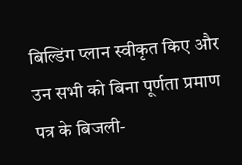बिल्डिंग प्लान स्वीकृत किए और उन सभी को बिना पूर्णता प्रमाण पत्र के बिजली-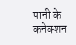पानी के कनेक्शन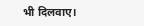भी दिलवाए।